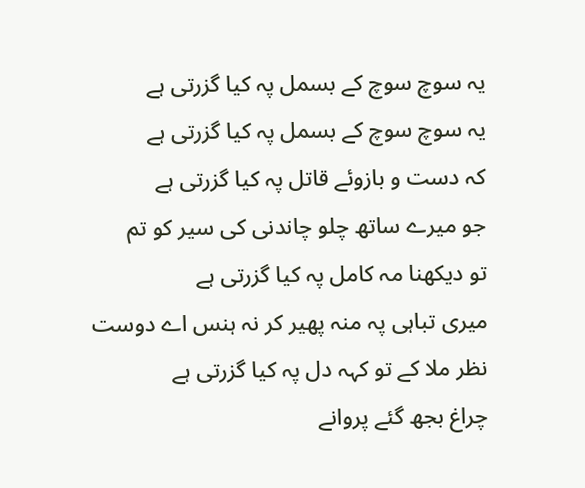یہ سوچ سوچ کے بسمل پہ کیا گزرتی ہے
یہ سوچ سوچ کے بسمل پہ کیا گزرتی ہے
کہ دست و بازوئے قاتل پہ کیا گزرتی ہے
جو میرے ساتھ چلو چاندنی کی سیر کو تم
تو دیکھنا مہ کامل پہ کیا گزرتی ہے
میری تباہی پہ منہ پھیر کر نہ ہنس اے دوست
نظر ملا کے تو کہہ دل پہ کیا گزرتی ہے
چراغ بجھ گئے پروانے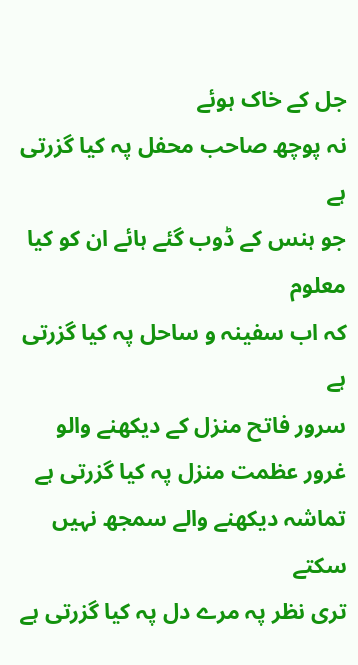جل کے خاک ہوئے
نہ پوچھ صاحب محفل پہ کیا گزرتی ہے
جو ہنس کے ڈوب گئے ہائے ان کو کیا معلوم
کہ اب سفینہ و ساحل پہ کیا گزرتی ہے
سرور فاتح منزل کے دیکھنے والو
غرور عظمت منزل پہ کیا گزرتی ہے
تماشہ دیکھنے والے سمجھ نہیں سکتے
تری نظر پہ مرے دل پہ کیا گزرتی ہے